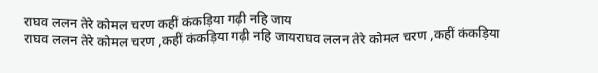राघव ललन तेरे कोमल चरण कहीं कंकड़िया गढ़ी नहि जाय
राघव ललन तेरे कोमल चरण ,कहीं कंकड़िया गढ़ी नहि जायराघव ललन तेरे कोमल चरण ,कहीं कंकड़िया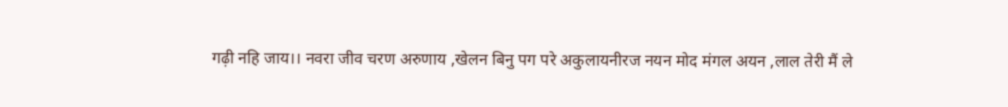गढ़ी नहि जाय।। नवरा जीव चरण अरुणाय ,खेलन बिनु पग परे अकुलायनीरज नयन मोद मंगल अयन ,लाल तेरी मैं ले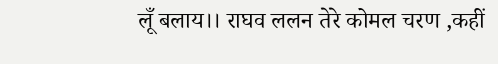लूँ बलाय।। राघव ललन तेरे कोमल चरण ,कहीं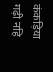कंकड़िया गढ़ी नहि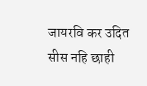जायरवि कर उदित सीस नहि छाही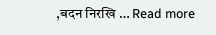,बदन निरखि … Read more